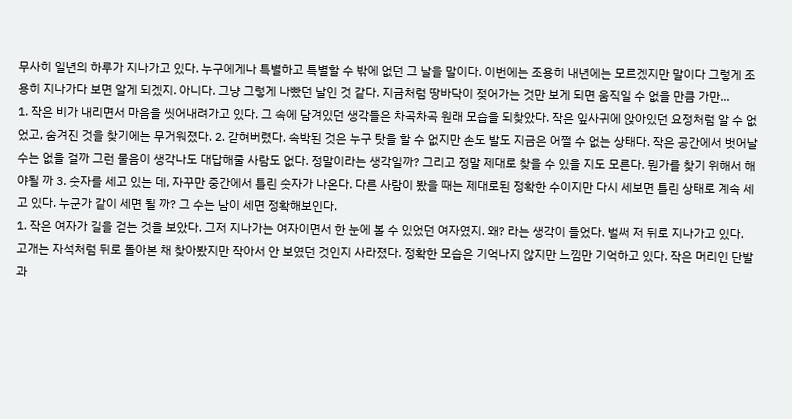무사히 일년의 하루가 지나가고 있다. 누구에게나 특별하고 특별할 수 밖에 없던 그 날을 말이다. 이번에는 조용히 내년에는 모르겠지만 말이다 그렇게 조용히 지나가다 보면 알게 되겠지. 아니다. 그냥 그렇게 나빴던 날인 것 같다. 지금처럼 땅바닥이 젖어가는 것만 보게 되면 움직일 수 없을 만큼 가만...
1. 작은 비가 내리면서 마음을 씻어내려가고 있다. 그 속에 담겨있던 생각들은 차곡차곡 원래 모습을 되찾았다. 작은 잎사귀에 앉아있던 요정처럼 알 수 없었고, 숨겨진 것을 찾기에는 무거워졌다. 2. 갇혀버렸다. 속박된 것은 누구 탓을 할 수 없지만 손도 발도 지금은 어쩔 수 없는 상태다. 작은 공간에서 벗어날 수는 없을 걸까 그런 물음이 생각나도 대답해줄 사람도 없다. 정말이라는 생각일까? 그리고 정말 제대로 찾을 수 있을 지도 모른다. 뭔가를 찾기 위해서 해야될 까 3. 숫자를 세고 있는 데, 자꾸만 중간에서 틀린 숫자가 나온다. 다른 사람이 봤을 때는 제대로된 정확한 수이지만 다시 세보면 틀린 상태로 계속 세고 있다. 누군가 같이 세면 될 까? 그 수는 남이 세면 정확해보인다.
1. 작은 여자가 길을 걷는 것을 보았다. 그저 지나가는 여자이면서 한 눈에 볼 수 있었던 여자였지. 왜? 라는 생각이 들었다. 벌써 저 뒤로 지나가고 있다. 고개는 자석처럼 뒤로 돌아본 채 찾아봤지만 작아서 안 보였던 것인지 사라졌다. 정확한 모습은 기억나지 않지만 느낌만 기억하고 있다. 작은 머리인 단발과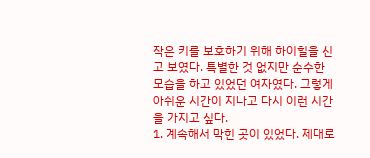작은 키를 보호하기 위해 하이힐을 신고 보였다. 특별한 것 없지만 순수한 모습을 하고 있었던 여자였다. 그렇게 아쉬운 시간이 지나고 다시 이런 시간을 가지고 싶다.
1. 계속해서 막힌 곳이 있었다. 제대로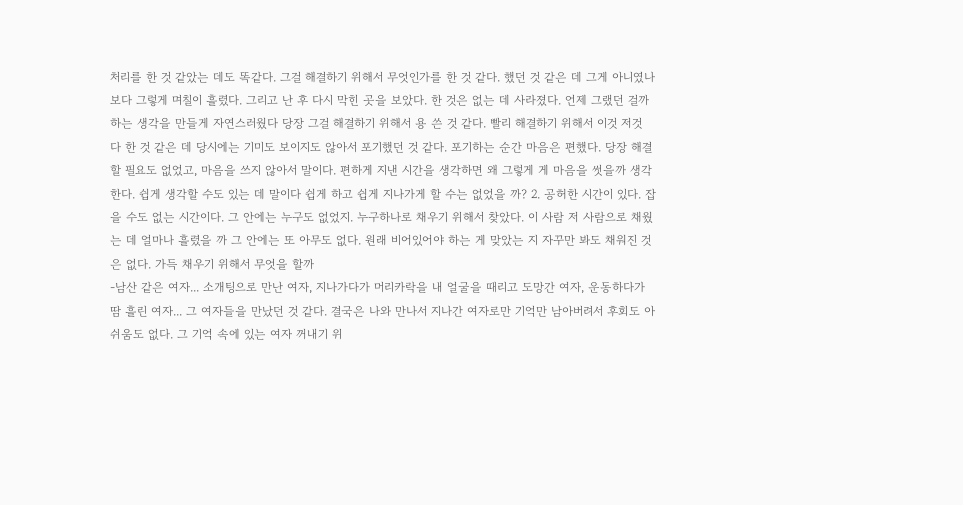처리를 한 것 같았는 데도 똑같다. 그걸 해결하기 위해서 무엇인가를 한 것 같다. 했던 것 같은 데 그게 아니였나보다 그렇게 며칠이 흘렸다. 그리고 난 후 다시 막힌 곳을 보았다. 한 것은 없는 데 사라졌다. 언제 그랬던 걸까 하는 생각을 만들게 자연스러웠다 당장 그걸 해결하기 위해서 용 쓴 것 같다. 빨리 해결하기 위해서 이것 저것 다 한 것 같은 데 당시에는 기미도 보이지도 않아서 포기했던 것 같다. 포기하는 순간 마음은 편했다. 당장 해결할 필요도 없었고, 마음을 쓰지 않아서 말이다. 편하게 지낸 시간을 생각하면 왜 그렇게 게 마음을 썻을까 생각한다. 쉽게 생각할 수도 있는 데 말이다 쉽게 하고 쉽게 지나가게 할 수는 없었을 까? 2. 공허한 시간이 있다. 잡을 수도 없는 시간이다. 그 안에는 누구도 없었지. 누구하나로 채우기 위해서 찾았다. 이 사람 저 사람으로 채웠는 데 얼마나 흘렸을 까 그 안에는 또 아무도 없다. 원래 비어있어야 하는 게 맞았는 지 자꾸만 봐도 채워진 것은 없다. 가득 채우기 위해서 무엇을 할까
-남산 같은 여자... 소개팅으로 만난 여자, 지나가다가 머리카락을 내 얼굴을 때리고 도망간 여자, 운동하다가 땀 흘린 여자... 그 여자들을 만났던 것 같다. 결국은 나와 만나서 지나간 여자로만 기억만 남아버려서 후회도 아쉬움도 없다. 그 기억 속에 있는 여자 꺼내기 위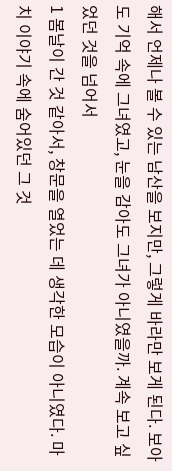해서 언제나 볼 수 있는 남산을 보지만, 그렇게 바라만 보게 된다. 보아도 기억 속에 그녀였고, 눈을 감아도 그녀가 아니였을까. 계속 보고 싶었던 것을 넘어서
1 봄날이 간 것 같아서, 창문을 열었는 데 생각한 모습이 아니였다. 마치 이야기 속에 숨어있던 그 것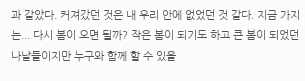과 같았다. 커져갔던 것은 내 우리 안에 없었던 것 같다. 지금 가지는... 다시 봄이 오면 될까? 작은 봄이 되기도 하고 큰 봄이 되었던 나날들이지만 누구와 함께 할 수 있을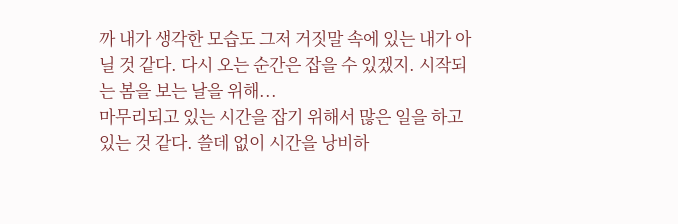까 내가 생각한 모습도 그저 거짓말 속에 있는 내가 아닐 것 같다. 다시 오는 순간은 잡을 수 있겠지. 시작되는 봄을 보는 날을 위해...
마무리되고 있는 시간을 잡기 위해서 많은 일을 하고 있는 것 같다. 쓸데 없이 시간을 낭비하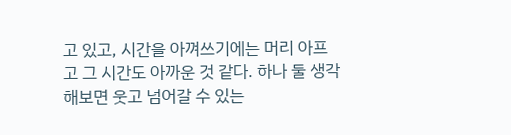고 있고, 시간을 아껴쓰기에는 머리 아프고 그 시간도 아까운 것 같다. 하나 둘 생각해보면 웃고 넘어갈 수 있는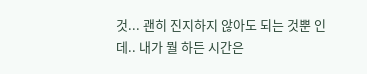것... 괜히 진지하지 않아도 되는 것뿐 인 데.. 내가 뭘 하든 시간은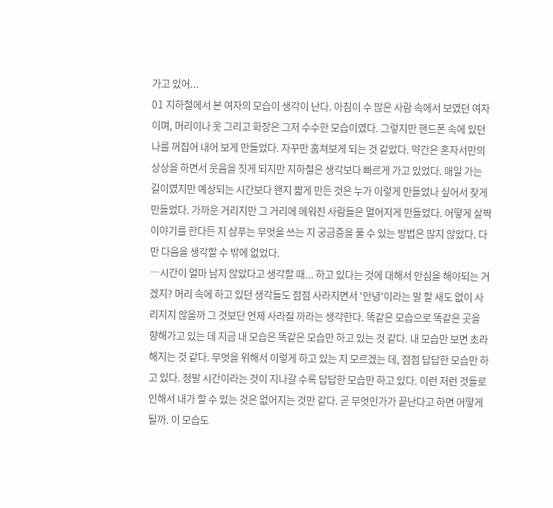가고 있어...
01 지하철에서 본 여자의 모습이 생각이 난다. 아침이 수 많은 사람 속에서 보였던 여자이며, 머리이나 옷 그리고 화장은 그저 수수한 모습이였다. 그렇지만 핸드폰 속에 있던 나를 꺼집어 내어 보게 만들었다. 자꾸만 훔쳐보게 되는 것 같았다. 약간은 혼자서만의 상상을 하면서 웃음을 짓게 되지만 지하철은 생각보다 빠르게 가고 있었다. 매일 가는 길이였지만 예상되는 시간보다 왠지 짧게 만든 것은 누가 이렇게 만들었나 싶어서 찾게 만들었다. 가까운 거리지만 그 거리에 메워진 사람들은 멀어지게 만들었다. 어떻게 살짝 이야기를 한다든 지 샴푸는 무엇을 쓰는 지 궁금증을 풀 수 있는 방법은 많지 않았다. 다만 다음을 생각할 수 밖에 없었다.
―시간이 얼마 남지 않았다고 생각할 때... 하고 있다는 것에 대해서 안심을 해야되는 거 겠지? 머리 속에 하고 있던 생각들도 점점 사라지면서 '안녕'이라는 말 할 새도 없이 사리지지 않을까 그 것보단 언제 사라질 까라는 생각한다. 똑같은 모습으로 똑같은 곳을 향해가고 있는 데 지금 내 모습은 똑같은 모습만 하고 있는 것 같다. 내 모습만 보면 초라해지는 것 같다. 무엇을 위해서 이렇게 하고 있는 지 모르겠는 데, 점점 답답한 모습만 하고 있다. 정말 시간이라는 것이 지나갈 수록 답답한 모습만 하고 있다. 이런 저런 것들로 인해서 내가 할 수 있는 것은 없어지는 것만 같다. 곧 무엇인가가 끝난다고 하면 어떻게 될까. 이 모습도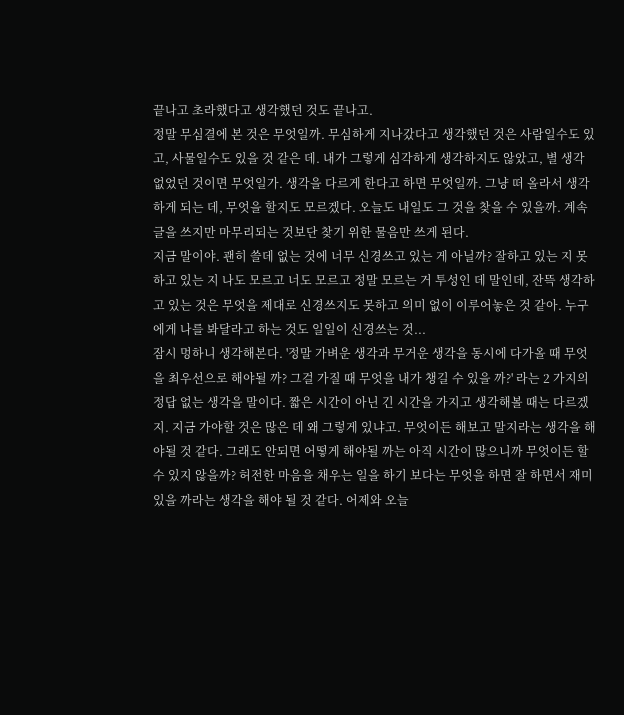끝나고 초라했다고 생각했던 것도 끝나고.
정말 무심결에 본 것은 무엇일까. 무심하게 지나갔다고 생각했던 것은 사람일수도 있고, 사물일수도 있을 것 같은 데. 내가 그렇게 심각하게 생각하지도 않았고, 별 생각없었던 것이면 무엇일가. 생각을 다르게 한다고 하면 무엇일까. 그냥 떠 올라서 생각하게 되는 데, 무엇을 할지도 모르겠다. 오늘도 내일도 그 것을 찾을 수 있을까. 계속 글을 쓰지만 마무리되는 것보단 찾기 위한 물음만 쓰게 된다.
지금 말이야. 괜히 쓸데 없는 것에 너무 신경쓰고 있는 게 아닐까? 잘하고 있는 지 못하고 있는 지 나도 모르고 너도 모르고 정말 모르는 거 투성인 데 말인데, 잔뜩 생각하고 있는 것은 무엇을 제대로 신경쓰지도 못하고 의미 없이 이루어놓은 것 같아. 누구에게 나를 봐달라고 하는 것도 일일이 신경쓰는 것...
잠시 멍하니 생각해본다. '정말 가벼운 생각과 무거운 생각을 동시에 다가올 때 무엇을 최우선으로 해야될 까? 그걸 가질 때 무엇을 내가 챙길 수 있을 까?' 라는 2 가지의 정답 없는 생각을 말이다. 짧은 시간이 아닌 긴 시간을 가지고 생각해볼 때는 다르겠지. 지금 가야할 것은 많은 데 왜 그렇게 있냐고. 무엇이든 해보고 말지라는 생각을 해야될 것 같다. 그래도 안되면 어떻게 해야될 까는 아직 시간이 많으니까 무엇이든 할 수 있지 않을까? 허전한 마음을 채우는 일을 하기 보다는 무엇을 하면 잘 하면서 재미있을 까라는 생각을 해야 될 것 같다. 어제와 오늘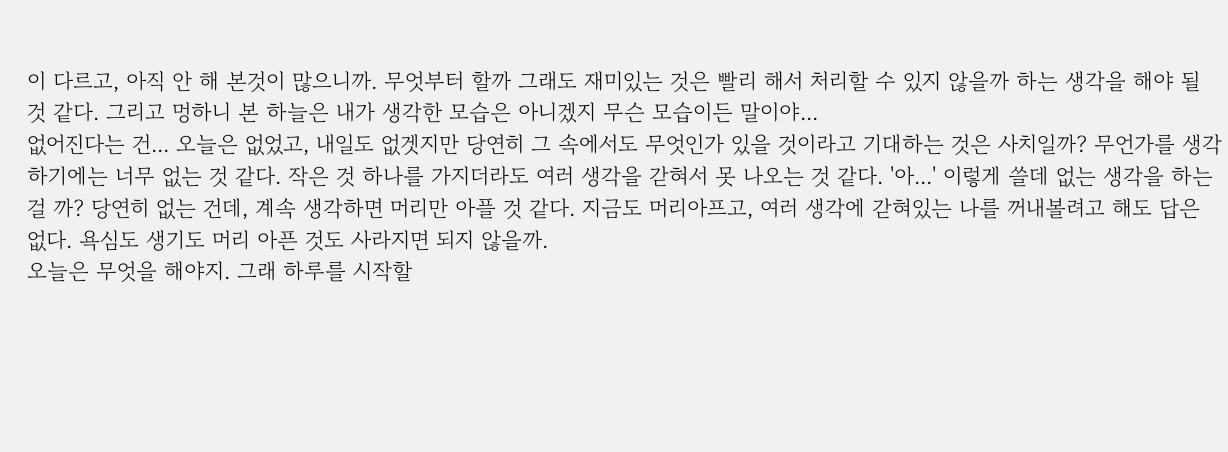이 다르고, 아직 안 해 본것이 많으니까. 무엇부터 할까 그래도 재미있는 것은 빨리 해서 처리할 수 있지 않을까 하는 생각을 해야 될 것 같다. 그리고 멍하니 본 하늘은 내가 생각한 모습은 아니겠지 무슨 모습이든 말이야...
없어진다는 건... 오늘은 없었고, 내일도 없겟지만 당연히 그 속에서도 무엇인가 있을 것이라고 기대하는 것은 사치일까? 무언가를 생각하기에는 너무 없는 것 같다. 작은 것 하나를 가지더라도 여러 생각을 갇혀서 못 나오는 것 같다. '아...' 이렇게 쓸데 없는 생각을 하는 걸 까? 당연히 없는 건데, 계속 생각하면 머리만 아플 것 같다. 지금도 머리아프고, 여러 생각에 갇혀있는 나를 꺼내볼려고 해도 답은 없다. 욕심도 생기도 머리 아픈 것도 사라지면 되지 않을까.
오늘은 무엇을 해야지. 그래 하루를 시작할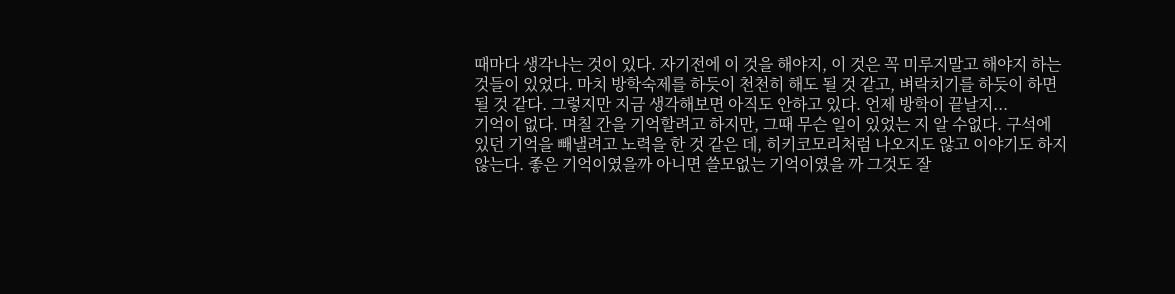때마다 생각나는 것이 있다. 자기전에 이 것을 해야지, 이 것은 꼭 미루지말고 해야지 하는 것들이 있었다. 마치 방학숙제를 하듯이 천천히 해도 될 것 같고, 벼락치기를 하듯이 하면 될 것 같다. 그렇지만 지금 생각해보면 아직도 안하고 있다. 언제 방학이 끝날지...
기억이 없다. 며칠 간을 기억할려고 하지만, 그때 무슨 일이 있었는 지 알 수없다. 구석에 있던 기억을 빼낼려고 노력을 한 것 같은 데, 히키코모리처럼 나오지도 않고 이야기도 하지 않는다. 좋은 기억이였을까 아니면 쓸모없는 기억이였을 까 그것도 잘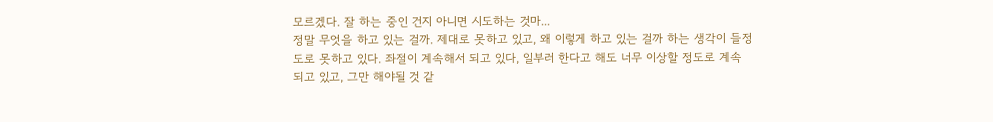모르겠다. 잘 하는 중인 건지 아니면 시도하는 것마...
정말 무엇을 하고 있는 걸까. 제대로 못하고 있고, 왜 이렇게 하고 있는 걸까 하는 생각이 들정도로 못하고 있다. 좌절이 계속해서 되고 있다, 일부러 한다고 해도 너무 이상할 정도로 계속 되고 있고, 그만 해야될 것 같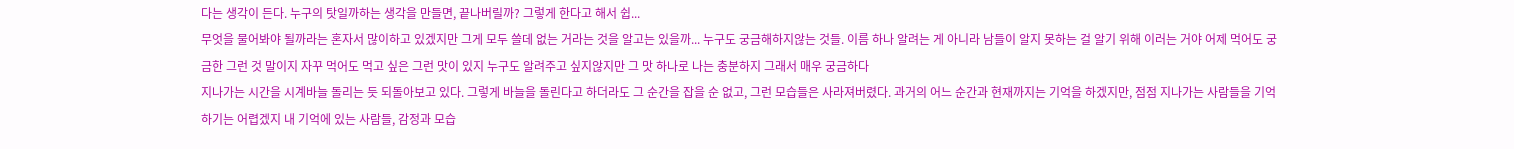다는 생각이 든다. 누구의 탓일까하는 생각을 만들면, 끝나버릴까? 그렇게 한다고 해서 쉽...
무엇을 물어봐야 될까라는 혼자서 많이하고 있겠지만 그게 모두 쓸데 없는 거라는 것을 알고는 있을까... 누구도 궁금해하지않는 것들. 이름 하나 알려는 게 아니라 남들이 알지 못하는 걸 알기 위해 이러는 거야 어제 먹어도 궁금한 그런 것 말이지 자꾸 먹어도 먹고 싶은 그런 맛이 있지 누구도 알려주고 싶지않지만 그 맛 하나로 나는 충분하지 그래서 매우 궁금하다
지나가는 시간을 시계바늘 돌리는 듯 되돌아보고 있다. 그렇게 바늘을 돌린다고 하더라도 그 순간을 잡을 순 없고, 그런 모습들은 사라져버렸다. 과거의 어느 순간과 현재까지는 기억을 하겠지만, 점점 지나가는 사람들을 기억하기는 어렵겠지 내 기억에 있는 사람들, 감정과 모습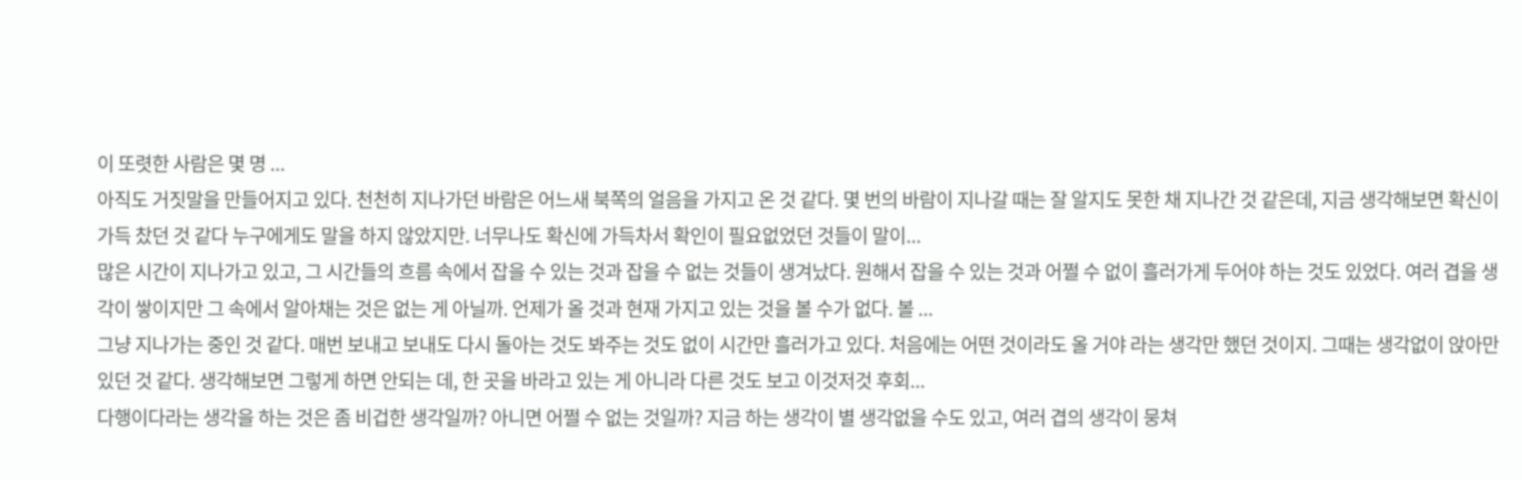이 또렷한 사람은 몇 명 ...
아직도 거짓말을 만들어지고 있다. 천천히 지나가던 바람은 어느새 북쪽의 얼음을 가지고 온 것 같다. 몇 번의 바람이 지나갈 때는 잘 알지도 못한 채 지나간 것 같은데, 지금 생각해보면 확신이 가득 찼던 것 같다 누구에게도 말을 하지 않았지만. 너무나도 확신에 가득차서 확인이 필요없었던 것들이 말이...
많은 시간이 지나가고 있고, 그 시간들의 흐름 속에서 잡을 수 있는 것과 잡을 수 없는 것들이 생겨났다. 원해서 잡을 수 있는 것과 어쩔 수 없이 흘러가게 두어야 하는 것도 있었다. 여러 겹을 생각이 쌓이지만 그 속에서 알아채는 것은 없는 게 아닐까. 언제가 올 것과 현재 가지고 있는 것을 볼 수가 없다. 볼 ...
그냥 지나가는 중인 것 같다. 매번 보내고 보내도 다시 돌아는 것도 봐주는 것도 없이 시간만 흘러가고 있다. 처음에는 어떤 것이라도 올 거야 라는 생각만 했던 것이지. 그때는 생각없이 앉아만 있던 것 같다. 생각해보면 그렇게 하면 안되는 데, 한 곳을 바라고 있는 게 아니라 다른 것도 보고 이것저것 후회...
다행이다라는 생각을 하는 것은 좀 비겁한 생각일까? 아니면 어쩔 수 없는 것일까? 지금 하는 생각이 별 생각없을 수도 있고, 여러 겹의 생각이 뭉쳐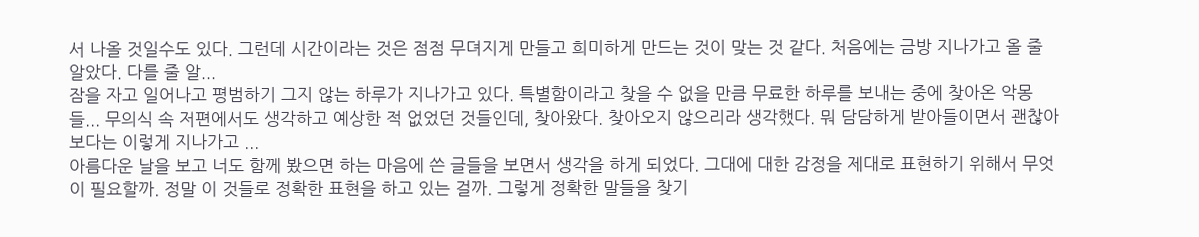서 나올 것일수도 있다. 그런데 시간이라는 것은 점점 무뎌지게 만들고 희미하게 만드는 것이 맞는 것 같다. 처음에는 금방 지나가고 올 줄 알았다. 다를 줄 알...
잠을 자고 일어나고 평범하기 그지 않는 하루가 지나가고 있다. 특별함이라고 찾을 수 없을 만큼 무료한 하루를 보내는 중에 찾아온 악몽들... 무의식 속 저편에서도 생각하고 예상한 적 없었던 것들인데, 찾아왔다. 찾아오지 않으리라 생각했다. 뭐 담담하게 받아들이면서 괜찮아보다는 이렇게 지나가고 ...
아름다운 날을 보고 너도 함께 봤으면 하는 마음에 쓴 글들을 보면서 생각을 하게 되었다. 그대에 대한 감정을 제대로 표현하기 위해서 무엇이 필요할까. 정말 이 것들로 정확한 표현을 하고 있는 걸까. 그렇게 정확한 말들을 찾기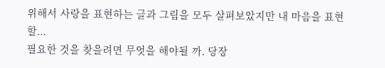위해서 사랑을 표현하는 글과 그림을 모두 살펴보았지만 내 마음을 표현할...
필요한 것을 찾을려면 무엇을 해야될 까. 당장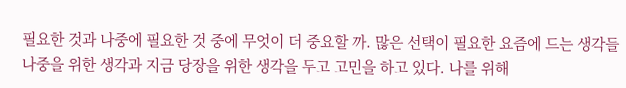필요한 것과 나중에 필요한 것 중에 무엇이 더 중요할 까. 많은 선택이 필요한 요즘에 드는 생각들 나중을 위한 생각과 지금 당장을 위한 생각을 두고 고민을 하고 있다. 나를 위해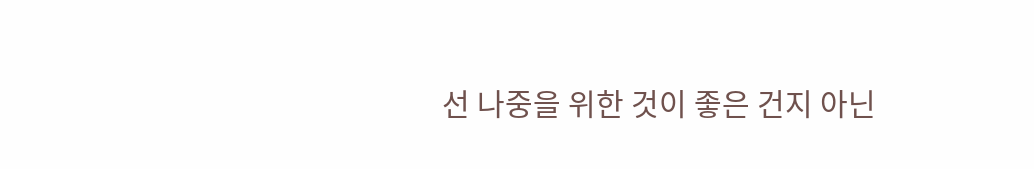선 나중을 위한 것이 좋은 건지 아닌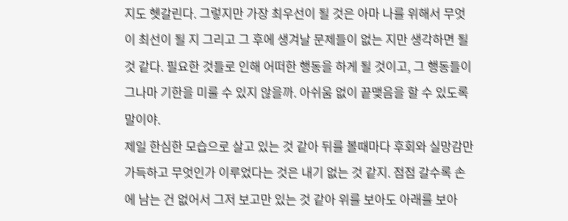지도 헷갈린다. 그렇지만 가장 최우선이 될 것은 아마 나를 위해서 무엇이 최선이 될 지 그리고 그 후에 생겨날 문제들이 없는 지만 생각하면 될 것 같다. 필요한 것들로 인해 어떠한 행동을 하게 될 것이고, 그 행동들이 그나마 기한을 미룰 수 있지 않을까. 아쉬움 없이 끝맺음을 할 수 있도록 말이야.
제일 한심한 모습으로 살고 있는 것 같아 뒤를 볼때마다 후회와 실망감만 가득하고 무엇인가 이루었다는 것은 내기 없는 것 같지. 점점 갈수록 손에 남는 건 없어서 그저 보고만 있는 것 같아 위를 보아도 아래를 보아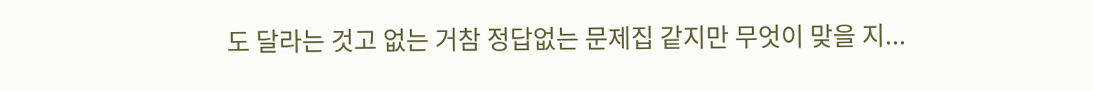도 달라는 것고 없는 거참 정답없는 문제집 같지만 무엇이 맞을 지...